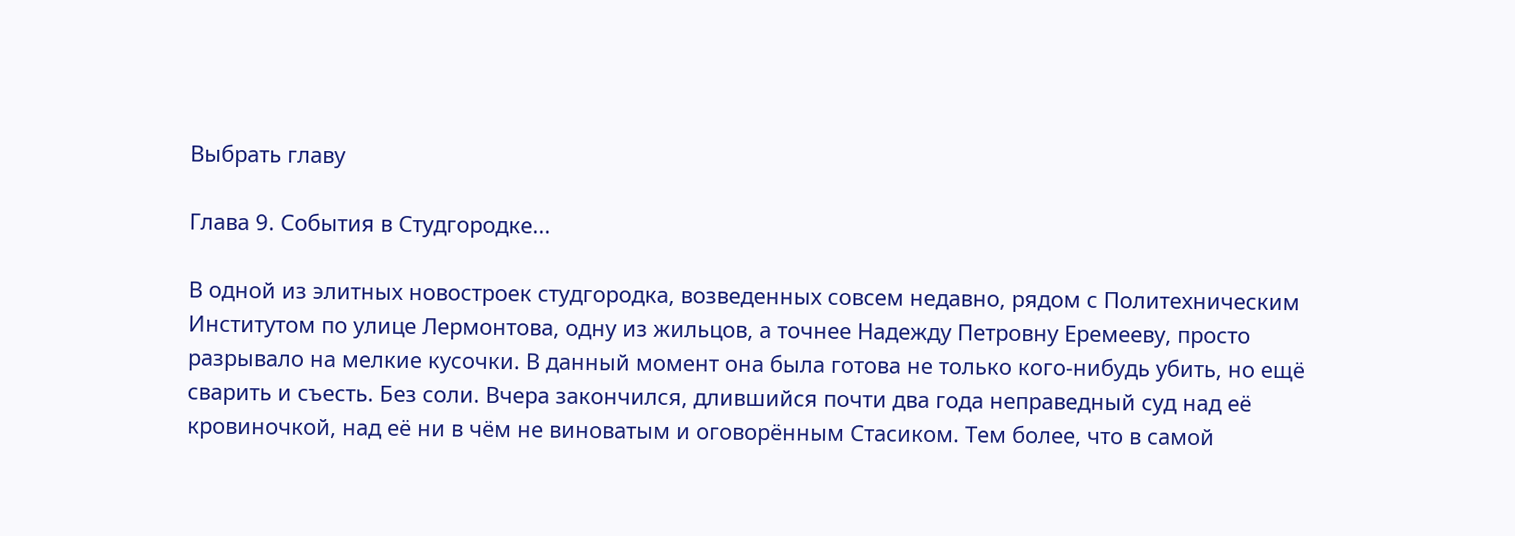Выбрать главу

Глава 9. События в Студгородке...

В одной из элитных новостроек студгородка, возведенных совсем недавно, рядом с Политехническим Институтом по улице Лермонтова, одну из жильцов, а точнее Надежду Петровну Еремееву, просто разрывало на мелкие кусочки. В данный момент она была готова не только кого-нибудь убить, но ещё сварить и съесть. Без соли. Вчера закончился, длившийся почти два года неправедный суд над её кровиночкой, над её ни в чём не виноватым и оговорённым Стасиком. Тем более, что в самой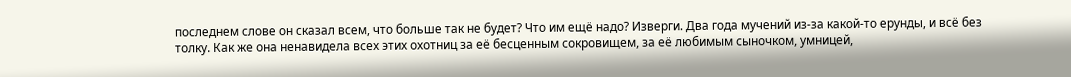последнем слове он сказал всем, что больше так не будет? Что им ещё надо? Изверги. Два года мучений из-за какой-то ерунды, и всё без толку. Как же она ненавидела всех этих охотниц за её бесценным сокровищем, за её любимым сыночком, умницей,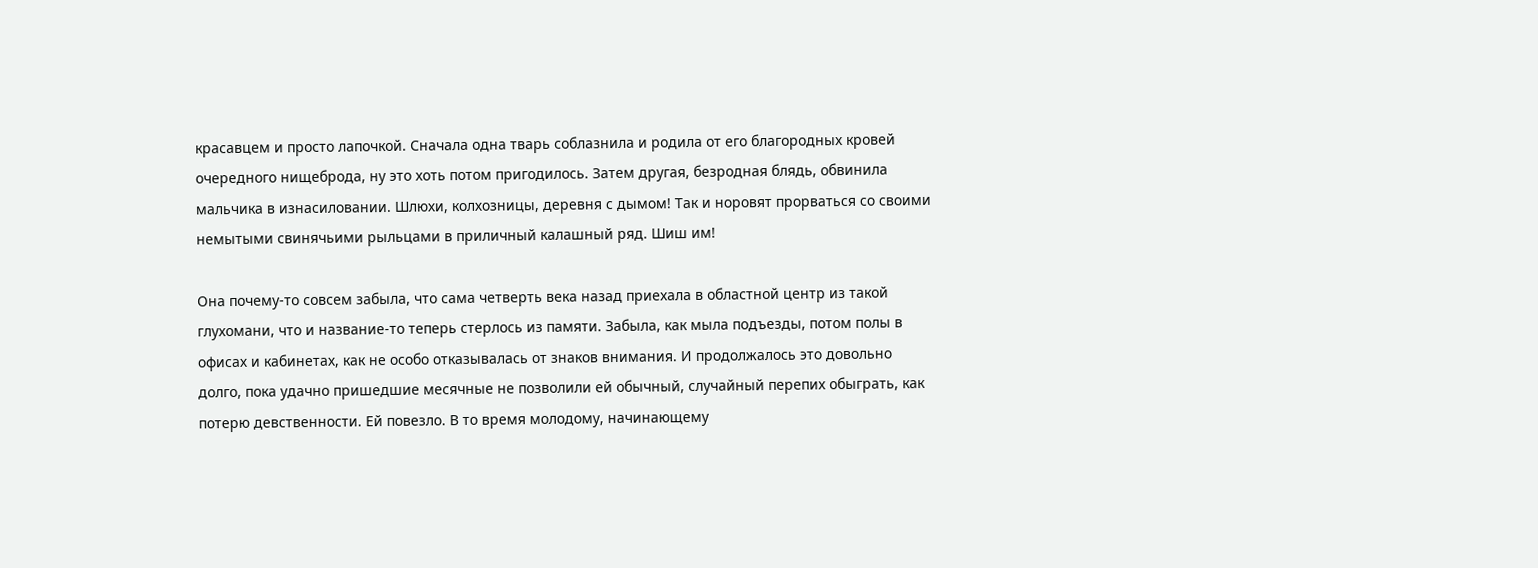красавцем и просто лапочкой. Сначала одна тварь соблазнила и родила от его благородных кровей очередного нищеброда, ну это хоть потом пригодилось. Затем другая, безродная блядь, обвинила мальчика в изнасиловании. Шлюхи, колхозницы, деревня с дымом! Так и норовят прорваться со своими немытыми свинячьими рыльцами в приличный калашный ряд. Шиш им!

Она почему-то совсем забыла, что сама четверть века назад приехала в областной центр из такой глухомани, что и название-то теперь стерлось из памяти. Забыла, как мыла подъезды, потом полы в офисах и кабинетах, как не особо отказывалась от знаков внимания. И продолжалось это довольно долго, пока удачно пришедшие месячные не позволили ей обычный, случайный перепих обыграть, как потерю девственности. Ей повезло. В то время молодому, начинающему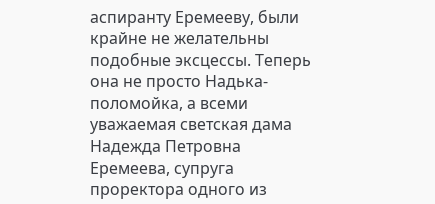аспиранту Еремееву, были крайне не желательны подобные эксцессы. Теперь она не просто Надька-поломойка, а всеми уважаемая светская дама Надежда Петровна Еремеева, супруга проректора одного из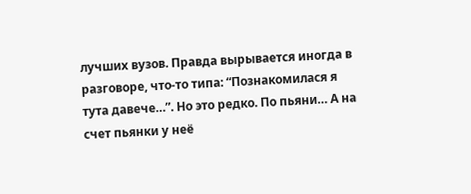лучших вузов. Правда вырывается иногда в разговоре, что-то типа: “Познакомилася я тута давече…”. Но это редко. По пьяни… А на счет пьянки у неё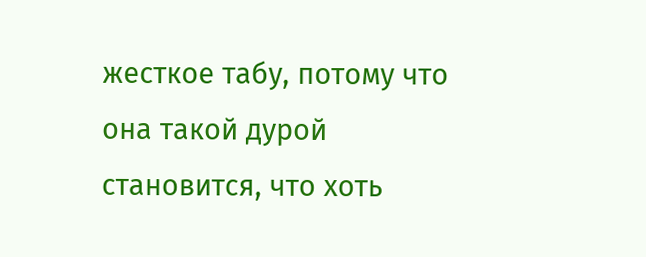жесткое табу, потому что она такой дурой становится, что хоть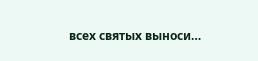всех святых выноси…